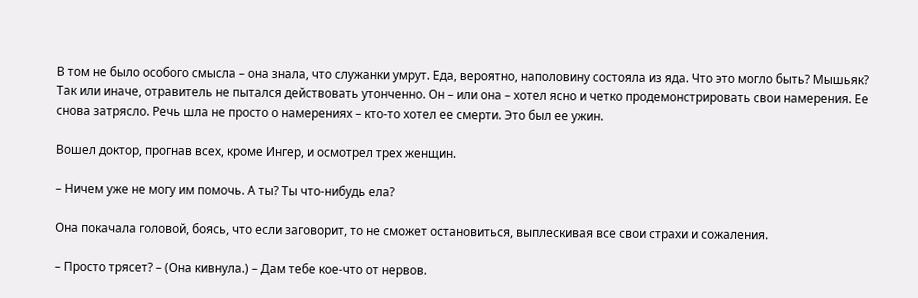В том не было особого смысла – она знала, что служанки умрут. Еда, вероятно, наполовину состояла из яда. Что это могло быть? Мышьяк? Так или иначе, отравитель не пытался действовать утонченно. Он – или она – хотел ясно и четко продемонстрировать свои намерения. Ее снова затрясло. Речь шла не просто о намерениях – кто-то хотел ее смерти. Это был ее ужин.

Вошел доктор, прогнав всех, кроме Ингер, и осмотрел трех женщин.

– Ничем уже не могу им помочь. А ты? Ты что-нибудь ела?

Она покачала головой, боясь, что если заговорит, то не сможет остановиться, выплескивая все свои страхи и сожаления.

– Просто трясет? – (Она кивнула.) – Дам тебе кое-что от нервов.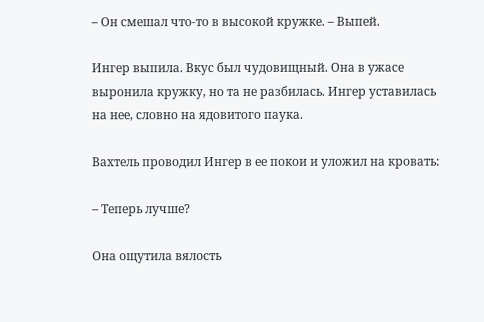– Он смешал что-то в высокой кружке. – Выпей.

Ингер выпила. Вкус был чудовищный. Она в ужасе выронила кружку, но та не разбилась. Ингер уставилась на нее, словно на ядовитого паука.

Вахтель проводил Ингер в ее покои и уложил на кровать:

– Теперь лучше?

Она ощутила вялость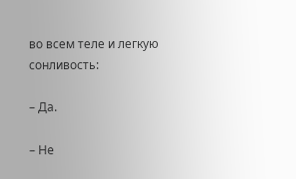во всем теле и легкую сонливость:

– Да.

– Не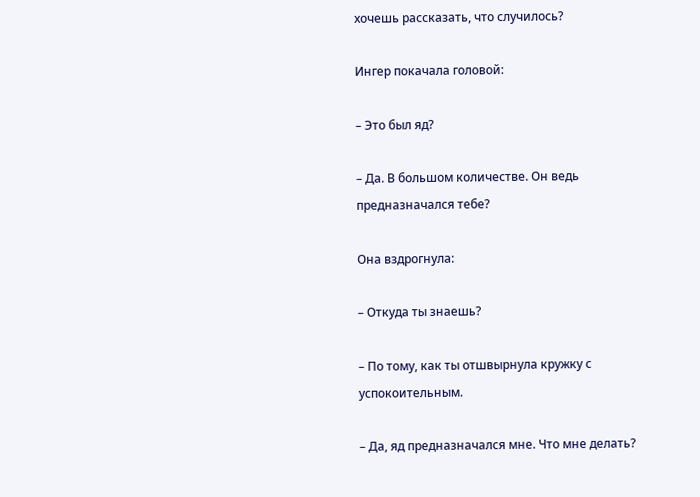хочешь рассказать, что случилось?

Ингер покачала головой:

– Это был яд?

– Да. В большом количестве. Он ведь предназначался тебе?

Она вздрогнула:

– Откуда ты знаешь?

– По тому, как ты отшвырнула кружку с успокоительным.

– Да, яд предназначался мне. Что мне делать?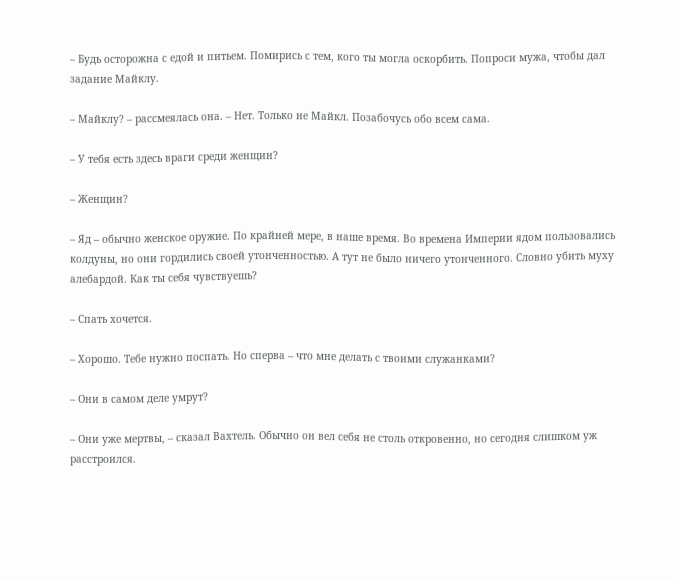– Будь осторожна с едой и питьем. Помирись с тем, кого ты могла оскорбить. Попроси мужа, чтобы дал задание Майклу.

– Майклу? – рассмеялась она. – Нет. Только не Майкл. Позабочусь обо всем сама.

– У тебя есть здесь враги среди женщин?

– Женщин?

– Яд – обычно женское оружие. По крайней мере, в наше время. Во времена Империи ядом пользовались колдуны, но они гордились своей утонченностью. А тут не было ничего утонченного. Словно убить муху алебардой. Как ты себя чувствуешь?

– Спать хочется.

– Хорошо. Тебе нужно поспать. Но сперва – что мне делать с твоими служанками?

– Они в самом деле умрут?

– Они уже мертвы, – сказал Вахтель. Обычно он вел себя не столь откровенно, но сегодня слишком уж расстроился.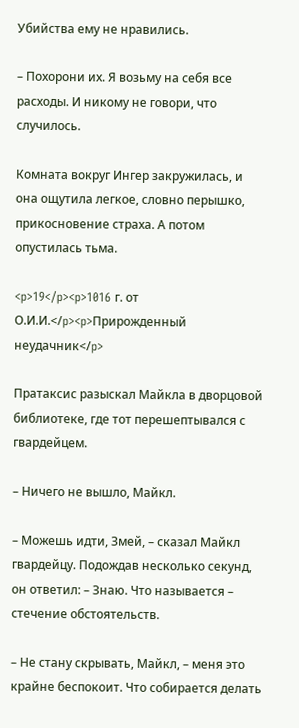Убийства ему не нравились.

– Похорони их. Я возьму на себя все расходы. И никому не говори, что случилось.

Комната вокруг Ингер закружилась, и она ощутила легкое, словно перышко, прикосновение страха. А потом опустилась тьма.

<p>19</p><p>1016 г. от О.И.И.</p><p>Прирожденный неудачник</p>

Пратаксис разыскал Майкла в дворцовой библиотеке, где тот перешептывался с гвардейцем.

– Ничего не вышло, Майкл.

– Можешь идти, Змей, – сказал Майкл гвардейцу. Подождав несколько секунд, он ответил: – Знаю. Что называется – стечение обстоятельств.

– Не стану скрывать, Майкл, – меня это крайне беспокоит. Что собирается делать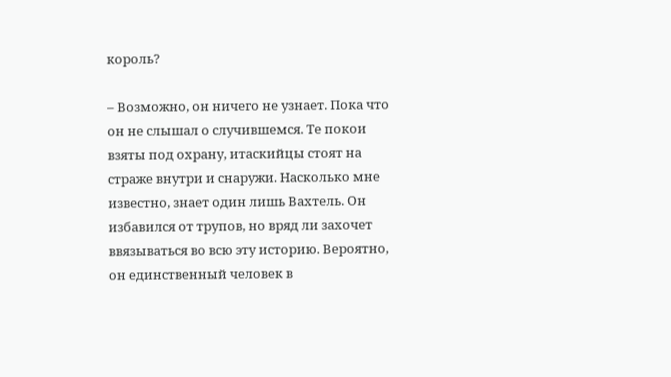король?

– Возможно, он ничего не узнает. Пока что он не слышал о случившемся. Те покои взяты под охрану, итаскийцы стоят на страже внутри и снаружи. Насколько мне известно, знает один лишь Вахтель. Он избавился от трупов, но вряд ли захочет ввязываться во всю эту историю. Вероятно, он единственный человек в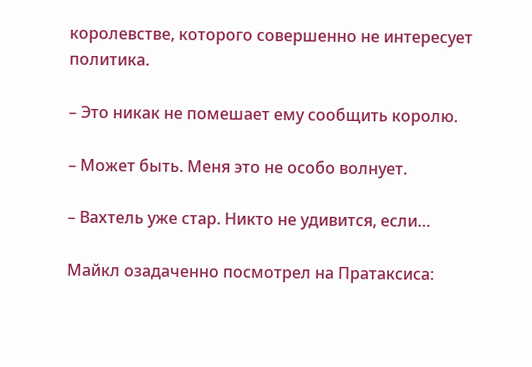королевстве, которого совершенно не интересует политика.

– Это никак не помешает ему сообщить королю.

– Может быть. Меня это не особо волнует.

– Вахтель уже стар. Никто не удивится, если…

Майкл озадаченно посмотрел на Пратаксиса: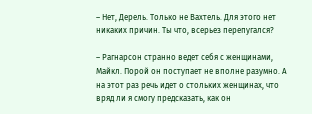– Нет, Дерель. Только не Вахтель. Для этого нет никаких причин. Ты что, всерьез перепугался?

– Рагнарсон странно ведет себя с женщинами, Майкл. Порой он поступает не вполне разумно. А на этот раз речь идет о стольких женщинах, что вряд ли я смогу предсказать, как он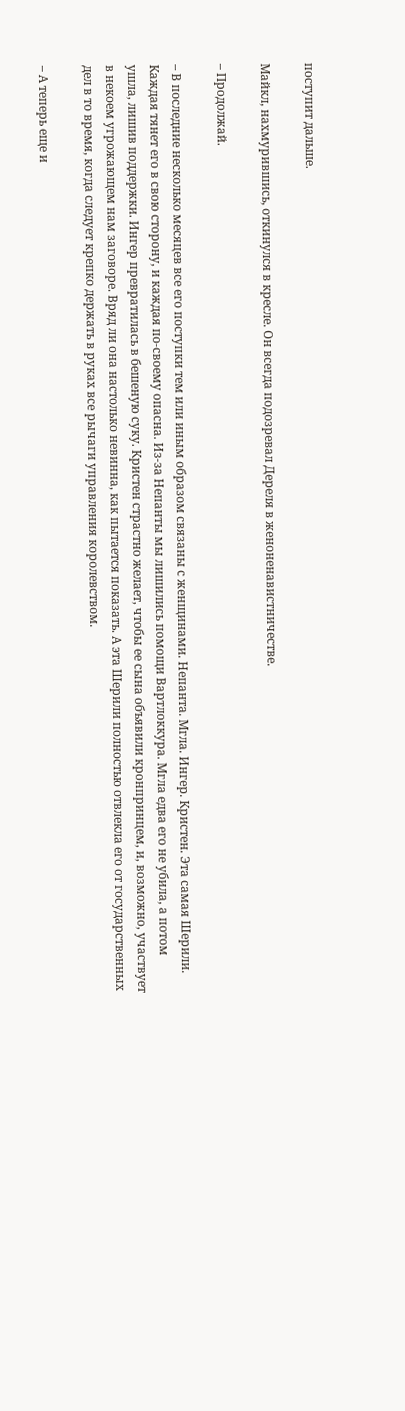поступит дальше.

Майкл, нахмурившись, откинулся в кресле. Он всегда подозревал Дереля в женоненавистничестве.

– Продолжай.

– В последние несколько месяцев все его поступки тем или иным образом связаны с женщинами. Непанта. Мгла. Ингер. Кристен. Эта самая Шерили. Каждая тянет его в свою сторону, и каждая по-своему опасна. Из-за Непанты мы лишились помощи Вартлоккура. Мгла едва его не убила, а потом ушла, лишив поддержки. Ингер превратилась в бешеную суку. Кристен страстно желает, чтобы ее сына объявили кронпринцем, и, возможно, участвует в некоем угрожающем нам заговоре. Вряд ли она настолько невинна, как пытается показать. А эта Шерили полностью отвлекла его от государственных дел в то время, когда следует крепко держать в руках все рычаги управления королевством.

– А теперь еще и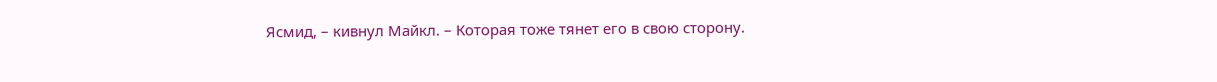Ясмид, – кивнул Майкл. – Которая тоже тянет его в свою сторону.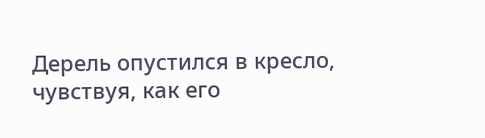Дерель опустился в кресло, чувствуя, как его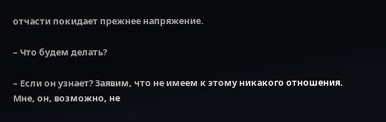отчасти покидает прежнее напряжение.

– Что будем делать?

– Если он узнает? Заявим, что не имеем к этому никакого отношения. Мне, он, возможно, не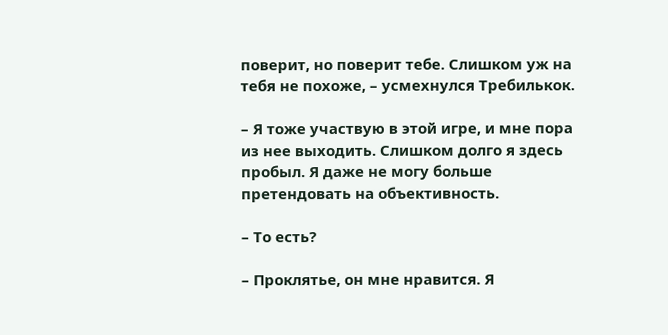поверит, но поверит тебе. Слишком уж на тебя не похоже, – усмехнулся Требилькок.

– Я тоже участвую в этой игре, и мне пора из нее выходить. Слишком долго я здесь пробыл. Я даже не могу больше претендовать на объективность.

– То есть?

– Проклятье, он мне нравится. Я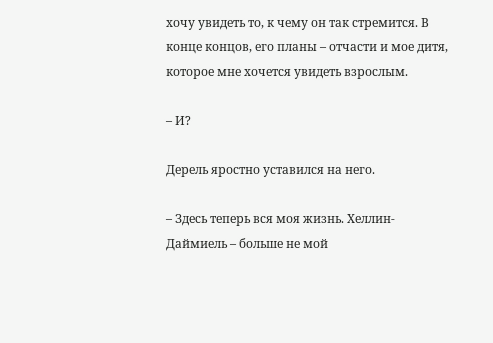хочу увидеть то, к чему он так стремится. В конце концов, его планы – отчасти и мое дитя, которое мне хочется увидеть взрослым.

– И?

Дерель яростно уставился на него.

– Здесь теперь вся моя жизнь. Хеллин-Даймиель – больше не мой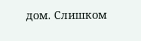дом. Слишком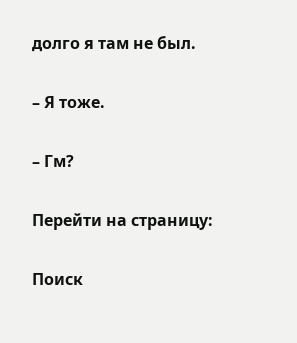долго я там не был.

– Я тоже.

– Гм?

Перейти на страницу:

Поиск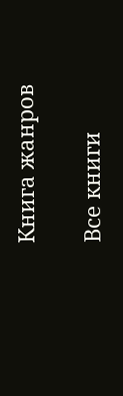Книга жанров

Все книги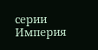серии Империя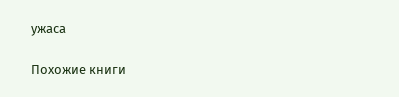ужаса

Похожие книги